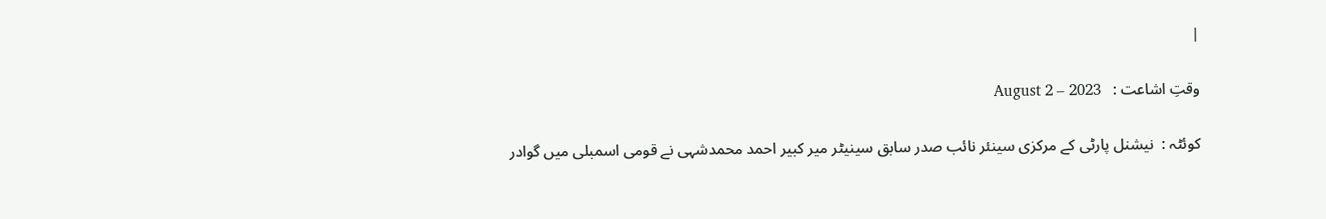|

وقتِ اشاعت :   August 2 – 2023

کوئٹہ :  نیشنل پارٹی کے مرکزی سینئر نائب صدر سابق سینیٹر میر کبیر احمد محمدشہی نے قومی اسمبلی میں گوادر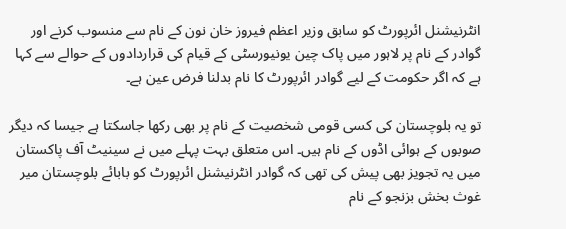انٹرنیشنل ائرپورٹ کو سابق وزیر اعظم فیروز خان نون کے نام سے منسوب کرنے اور گوادر کے نام پر لاہور میں پاک چین یونیورسٹی کے قیام کی قراردادوں کے حوالے سے کہا ہے کہ اگر حکومت کے لیے گوادر ائرپورٹ کا نام بدلنا فرض عین ہے۔

تو یہ بلوچستان کی کسی قومی شخصیت کے نام پر بھی رکھا جاسکتا ہے جیسا کہ دیگر صوبوں کے ہوائی اڈوں کے نام ہیں۔ اس متعلق بہت پہلے میں نے سینیٹ آف پاکستان میں یہ تجویز بھی پیش کی تھی کہ گوادر انٹرنیشنل ائرپورٹ کو بابائے بلوچستان میر غوث بخش بزنجو کے نام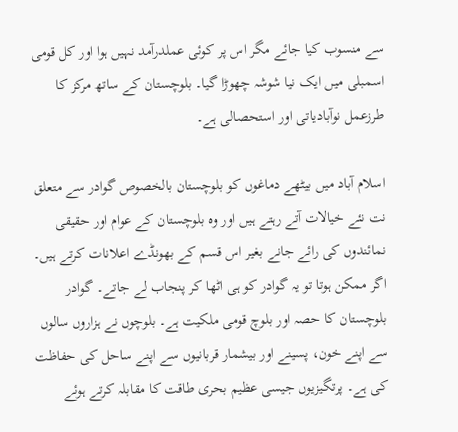سے منسوب کیا جائے مگر اس پر کوئی عملدرآمد نہیں ہوا اور کل قومی اسمبلی میں ایک نیا شوشہ چھوڑا گیا۔ بلوچستان کے ساتھ مرکز کا طرزعمل نوآبادیاتی اور استحصالی ہے۔

اسلام آباد میں بیٹھے دماغوں کو بلوچستان بالخصوص گوادر سے متعلق نت نئے خیالات آتے رہتے ہیں اور وہ بلوچستان کے عوام اور حقیقی نمائندوں کی رائے جانے بغیر اس قسم کے بھونڈے اعلانات کرتے ہیں۔ اگر ممکن ہوتا تو یہ گوادر کو ہی اٹھا کر پنجاب لے جاتے۔ گوادر بلوچستان کا حصہ اور بلوچ قومی ملکیت ہے۔ بلوچوں نے ہزاروں سالوں سے اپنے خون، پسینے اور بیشمار قربانیوں سے اپنے ساحل کی حفاظت کی ہے۔ پرتگیزیوں جیسی عظیم بحری طاقت کا مقابلہ کرتے ہوئے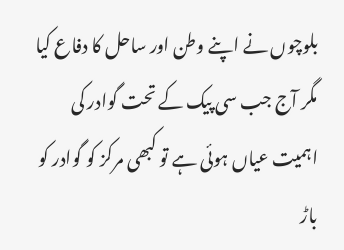بلوچوں نے اپنے وطن اور ساحل کا دفاع کیا مگر آج جب سی پیک کے تحت گوادر کی اہمیت عیاں ہوئی ہے تو کبھی مرکز کو گوادر کو باڑ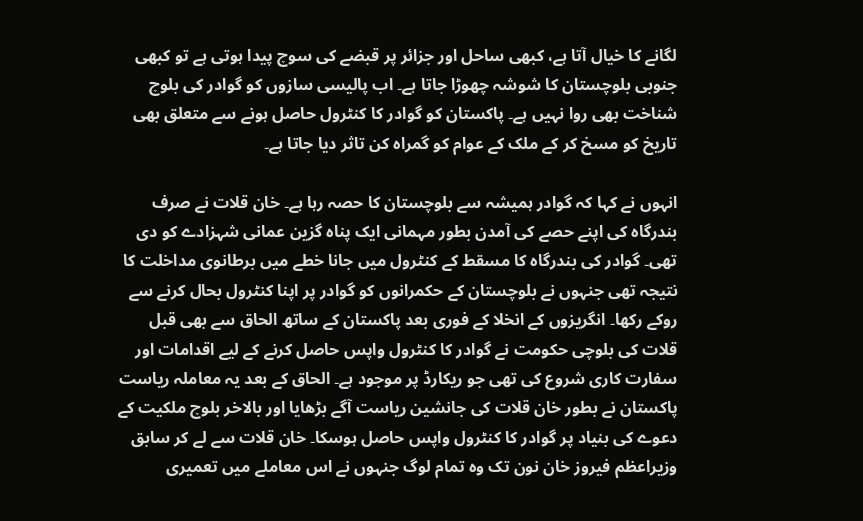لگانے کا خیال آتا ہے، کبھی ساحل اور جزائر پر قبضے کی سوچ پیدا ہوتی ہے تو کبھی جنوبی بلوچستان کا شوشہ چھوڑا جاتا ہے۔ اب پالیسی سازوں کو گوادر کی بلوچ شناخت بھی روا نہیں ہے۔ پاکستان کو گوادر کا کنٹرول حاصل ہونے سے متعلق بھی تاریخ کو مسخ کر کے ملک کے عوام کو گمراہ کن تاثر دیا جاتا ہے۔

انہوں نے کہا کہ گوادر ہمیشہ سے بلوچستان کا حصہ رہا ہے۔ خان قلات نے صرف بندرگاہ کی اپنے حصے کی آمدن بطور مہمانی ایک پناہ گزین عمانی شہزادے کو دی تھی۔ گوادر کی بندرگاہ کا مسقط کے کنٹرول میں جانا خطے میں برطانوی مداخلت کا نتیجہ تھی جنہوں نے بلوچستان کے حکمرانوں کو گوادر پر اپنا کنٹرول بحال کرنے سے روکے رکھا۔ انگریزوں کے انخلا کے فوری بعد پاکستان کے ساتھ الحاق سے بھی قبل قلات کی بلوچی حکومت نے گوادر کا کنٹرول واپس حاصل کرنے کے لیے اقدامات اور سفارت کاری شروع کی تھی جو ریکارڈ پر موجود ہے۔ الحاق کے بعد یہ معاملہ ریاست پاکستان نے بطور خان قلات کی جانشین ریاست آگے بڑھایا اور بالاخر بلوچ ملکیت کے دعوے کی بنیاد پر گوادر کا کنٹرول واپس حاصل ہوسکا۔ خان قلات سے لے کر سابق وزیراعظم فیروز خان نون تک وہ تمام لوگ جنہوں نے اس معاملے میں تعمیری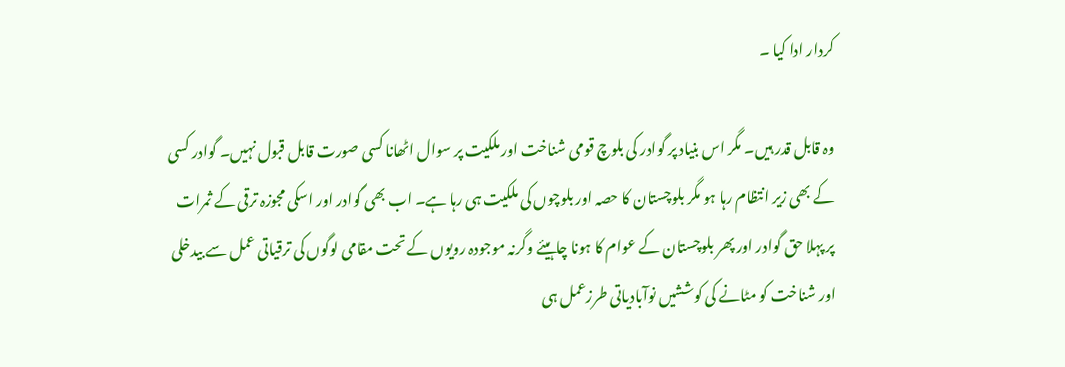کردار ادا کیا ۔

وہ قابل قدر ہیں۔ مگر اس بنیاد پر گوادر کی بلوچ قومی شناخت اور ملکیت پر سوال اٹھانا کسی صورت قابل قبول نہیں۔ گوادر کسی کے بھی زیر انتظام رہا ہو مگر بلوچستان کا حصہ اور بلوچوں کی ملکیت ہی رہا ہے۔ اب بھی گوادر اور اسکی مجوزہ ترقی کے ثمرات پر پہلا حق گوادر اور پھر بلوچستان کے عوام کا ہونا چاہیئے وگرنہ موجودہ رویوں کے تحت مقامی لوگوں کی ترقیاتی عمل سے بیدخلی اور شناخت کو مٹانے کی کوششیں نوآبادیاتی طرزعمل ہی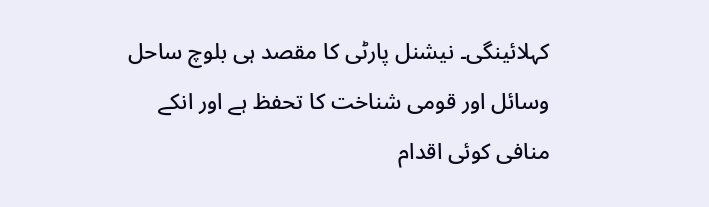کہلائینگی۔ نیشنل پارٹی کا مقصد ہی بلوچ ساحل وسائل اور قومی شناخت کا تحفظ ہے اور انکے منافی کوئی اقدام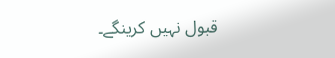قبول نہیں کرینگے۔